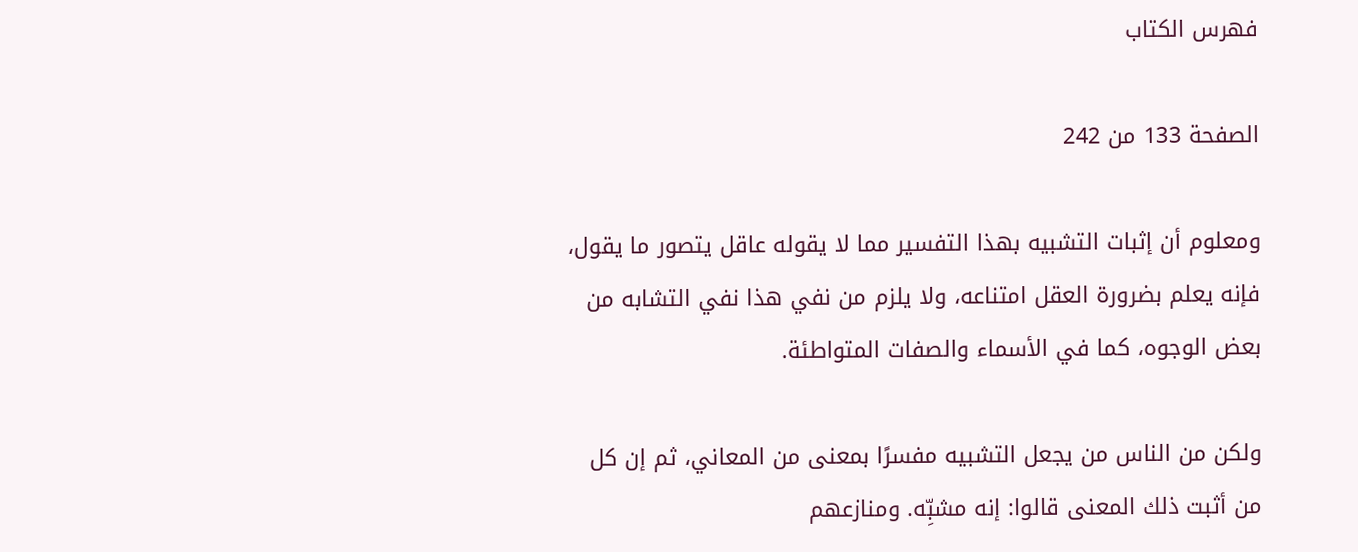فهرس الكتاب

الصفحة 133 من 242

ومعلوم أن إثبات التشبيه بهذا التفسير مما لا يقوله عاقل يتصور ما يقول، فإنه يعلم بضرورة العقل امتناعه، ولا يلزم من نفي هذا نفي التشابه من بعض الوجوه، كما في الأسماء والصفات المتواطئة.

ولكن من الناس من يجعل التشبيه مفسرًا بمعنى من المعاني، ثم إن كل من أثبت ذلك المعنى قالوا: إنه مشبِّه. ومنازعهم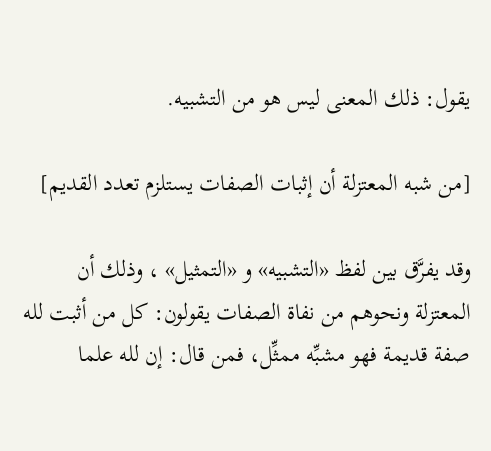يقول: ذلك المعنى ليس هو من التشبيه.

[من شبه المعتزلة أن إثبات الصفات يستلزم تعدد القديم]

وقد يفرَّق بين لفظ «التشبيه» و «التمثيل» ، وذلك أن المعتزلة ونحوهم من نفاة الصفات يقولون: كل من أثبت لله صفة قديمة فهو مشبِّه ممثِّل، فمن قال: إن لله علما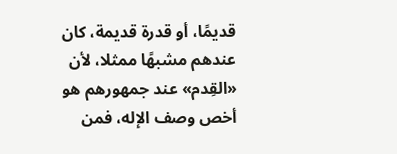قديمًا، أو قدرة قديمة، كان عندهم مشبهًا ممثلا، لأن «القِدم» عند جمهورهم هو أخص وصف الإله، فمن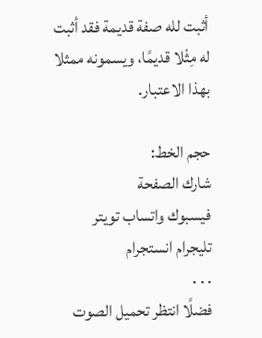أثبت لله صفة قديمة فقد أثبت له مِثْلا قديمًا، ويسمونه ممثلا بهذا الاعتبار.

حجم الخط:
شارك الصفحة
فيسبوك واتساب تويتر تليجرام انستجرام
. . .
فضلًا انتظر تحميل الصوت